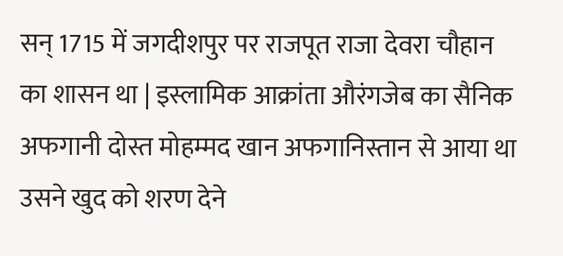सन् 1715 में जगदीशपुर पर राजपूत राजा देवरा चौहान का शासन था | इस्लामिक आक्रांता औरंगजेब का सैनिक अफगानी दोस्त मोहम्मद खान अफगानिस्तान से आया था उसने खुद को शरण देने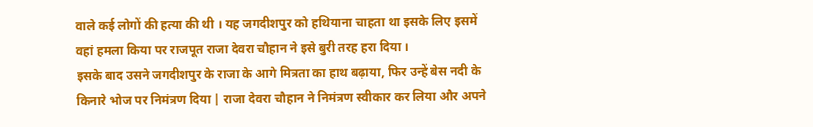वाले कई लोगों की हत्या की थी । यह जगदीशपुर को हथियाना चाहता था इसके लिए इसमें वहां हमला किया पर राजपूत राजा देवरा चौहान ने इसे बुरी तरह हरा दिया ।
इसके बाद उसने जगदीशपुर के राजा के आगे मित्रता का हाथ बढ़ाया, फिर उन्हें बेस नदी के किनारे भोज पर निमंत्रण दिया | राजा देवरा चौहान ने निमंत्रण स्वीकार कर लिया और अपने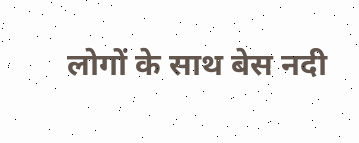लोगों के साथ बेस नदी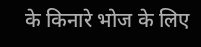के किनारे भोज के लिए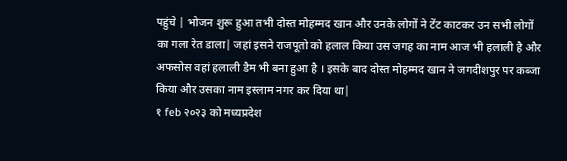पहुंचे | भोजन शुरू हुआ तभी दोस्त मोहम्मद खान और उनके लोगों ने टेंट काटकर उन सभी लोगों का गला रेत डाला| जहां इसने राजपूतो को हलाल किया उस जगह का नाम आज भी हलाली है और अफसोस वहां हलाली डैम भी बना हुआ है । इसके बाद दोस्त मोहम्मद खान ने जगदीशपुर पर कब्जा किया और उसका नाम इस्लाम नगर कर दिया था|
१ feb २०२३ को मध्यप्रदेश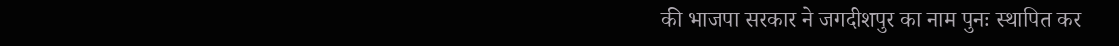की भाजपा सरकार ने जगदीशपुर का नाम पुनः स्थापित कर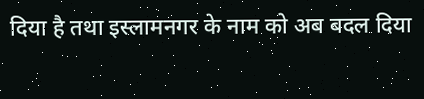दिया है तथा इस्लामनगर के नाम को अब बदल दिया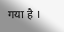गया है ।